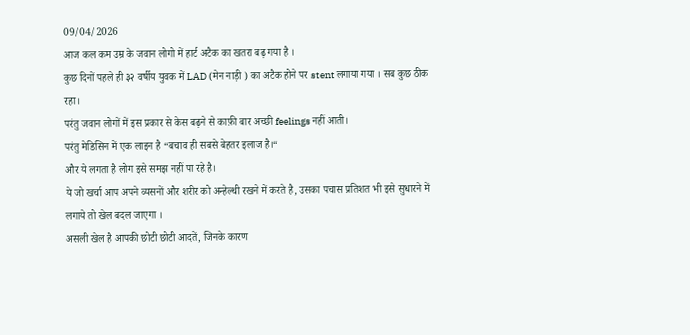09/04/2026
आज कल कम उम्र के जवान लोगो में हार्ट अटैक का खतरा बढ़ गया है ।
कुछ दिनों पहले ही ३२ वर्षीय युवक में LAD (मेन नाड़ी ) का अटैक होने पर stent लगाया गया । सब कुछ ठीक रहा।
परंतु जवान लोगों में इस प्रकार से केस बढ़ने से काफ़ी बार अच्छी feelings नहीं आती।
परंतु मेडिसिन में एक लाइन है “बचाव ही सबसे बेहतर इलाज है।“
और ये लगता है लोग इसे समझ नहीं पा रहे है।
ये जो खर्चा आप अपने व्यसनों और शरीर को अन्हेल्थी रखने में करते है, उसका पचास प्रतिशत भी इसे सुधारने में लगाये तो खेल बदल जाएगा ।
असली खेल है आपकी छोटी छोटी आदतें, जिनके कारण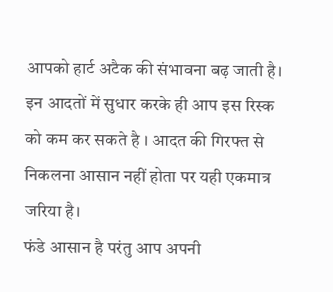आपको हार्ट अटैक की संभावना बढ़ जाती है। इन आदतों में सुधार करके ही आप इस रिस्क को कम कर सकते है । आदत की गिरफ्त से निकलना आसान नहीं होता पर यही एकमात्र जरिया है।
फंडे आसान है परंतु आप अपनी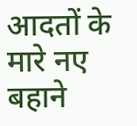आदतों के मारे नए बहाने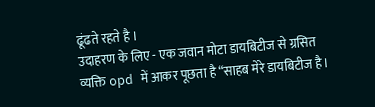ढूंढते रहते है ।
उदाहरण के लिए - एक जवान मोटा डायबिटीज से ग्रसित व्यक्ति opd में आकर पूछता है “साहब मेरे डायबिटीज है।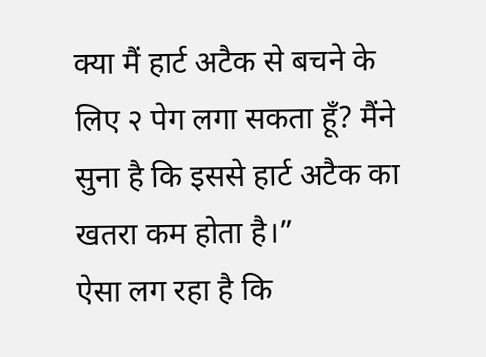क्या मैं हार्ट अटैक से बचने के लिए २ पेग लगा सकता हूँ? मैंने सुना है कि इससे हार्ट अटैक का खतरा कम होता है।”
ऐसा लग रहा है कि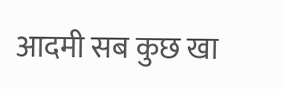आदमी सब कुछ खा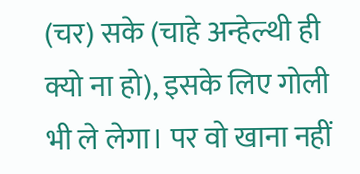(चर) सके (चाहे अन्हेल्थी ही क्यो ना हो), इसके लिए गोली भी ले लेगा। पर वो खाना नहीं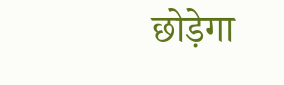छोड़ेगा